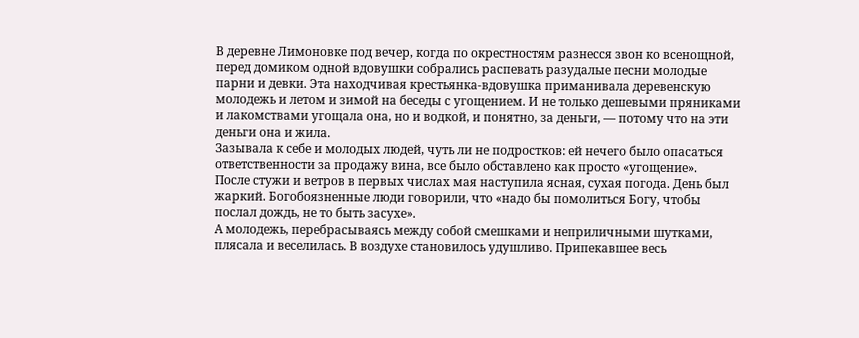В деревне Лимоновке под вечер, когда по окрестностям разнесся звон ко всенощной, перед домиком одной вдовушки собрались распевать разудалые песни молодые парни и девки. Эта находчивая крестьянка-вдовушка приманивала деревенскую молодежь и летом и зимой на беседы с угощением. И не только дешевыми пряниками и лакомствами угощала она, но и водкой, и понятно, за деньги, — потому что на эти деньги она и жила.
Зазывала к себе и молодых людей, чуть ли не подростков: ей нечего было опасаться ответственности за продажу вина, все было обставлено как просто «угощение».
После стужи и ветров в первых числах мая наступила ясная, сухая погода. День был жаркий. Богобоязненные люди говорили, что «надо бы помолиться Богу, чтобы послал дождь, не то быть засухе».
А молодежь, перебрасываясь между собой смешками и неприличными шутками, плясала и веселилась. В воздухе становилось удушливо. Припекавшее весь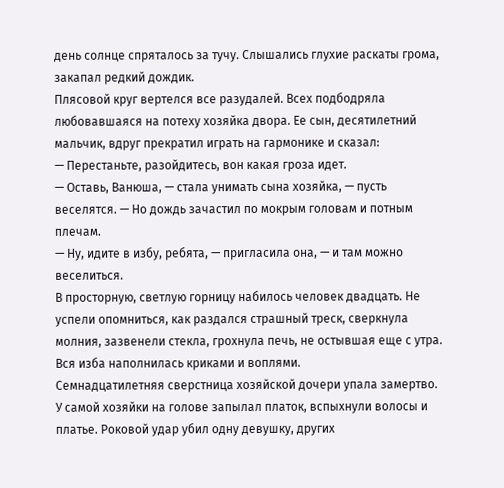день солнце спряталось за тучу. Слышались глухие раскаты грома, закапал редкий дождик.
Плясовой круг вертелся все разудалей. Всех подбодряла любовавшаяся на потеху хозяйка двора. Ее сын, десятилетний мальчик, вдруг прекратил играть на гармонике и сказал:
— Перестаньте, разойдитесь, вон какая гроза идет.
— Оставь, Ванюша, — стала унимать сына хозяйка, — пусть веселятся. — Но дождь зачастил по мокрым головам и потным плечам.
— Ну, идите в избу, ребята, — пригласила она, — и там можно веселиться.
В просторную, светлую горницу набилось человек двадцать. Не успели опомниться, как раздался страшный треск, сверкнула молния, зазвенели стекла, грохнула печь, не остывшая еще с утра. Вся изба наполнилась криками и воплями.
Семнадцатилетняя сверстница хозяйской дочери упала замертво. У самой хозяйки на голове запылал платок, вспыхнули волосы и платье. Роковой удар убил одну девушку, других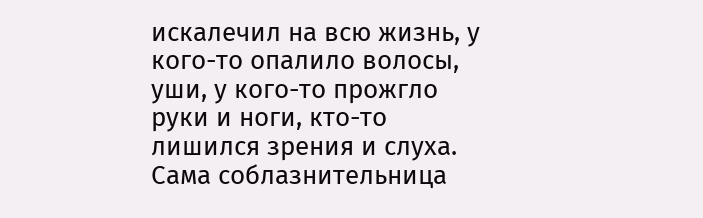искалечил на всю жизнь, у кого-то опалило волосы, уши, у кого-то прожгло руки и ноги, кто-то лишился зрения и слуха.
Сама соблазнительница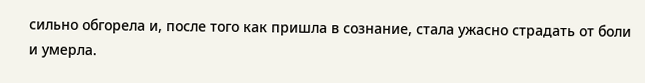сильно обгорела и, после того как пришла в сознание, стала ужасно страдать от боли и умерла.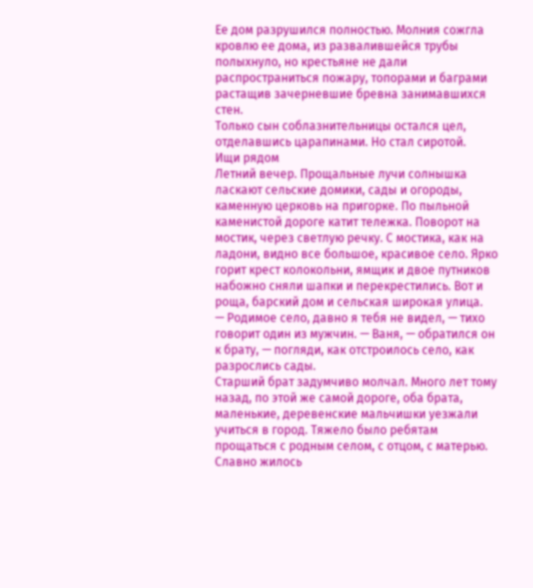Ее дом разрушился полностью. Молния сожгла кровлю ее дома, из развалившейся трубы полыхнуло, но крестьяне не дали распространиться пожару, топорами и баграми растащив зачерневшие бревна занимавшихся стен.
Только сын соблазнительницы остался цел, отделавшись царапинами. Но стал сиротой.
Ищи рядом
Летний вечер. Прощальные лучи солнышка ласкают сельские домики, сады и огороды, каменную церковь на пригорке. По пыльной каменистой дороге катит тележка. Поворот на мостик, через светлую речку. С мостика, как на ладони, видно все большое, красивое село. Ярко горит крест колокольни, ямщик и двое путников набожно сняли шапки и перекрестились. Вот и роща, барский дом и сельская широкая улица.
— Родимое село, давно я тебя не видел, — тихо говорит один из мужчин. — Ваня, — обратился он к брату, — погляди, как отстроилось село, как разрослись сады.
Старший брат задумчиво молчал. Много лет тому назад, по этой же самой дороге, оба брата, маленькие, деревенские мальчишки уезжали учиться в город. Тяжело было ребятам прощаться с родным селом, с отцом, с матерью. Славно жилось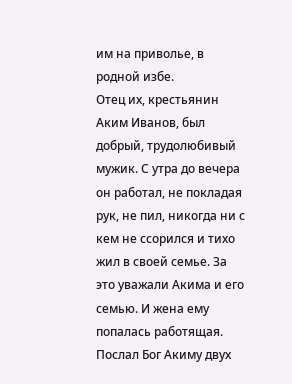им на приволье, в родной избе.
Отец их, крестьянин Аким Иванов, был добрый, трудолюбивый мужик. С утра до вечера он работал, не покладая рук, не пил, никогда ни с кем не ссорился и тихо жил в своей семье. За это уважали Акима и его семью. И жена ему попалась работящая. Послал Бог Акиму двух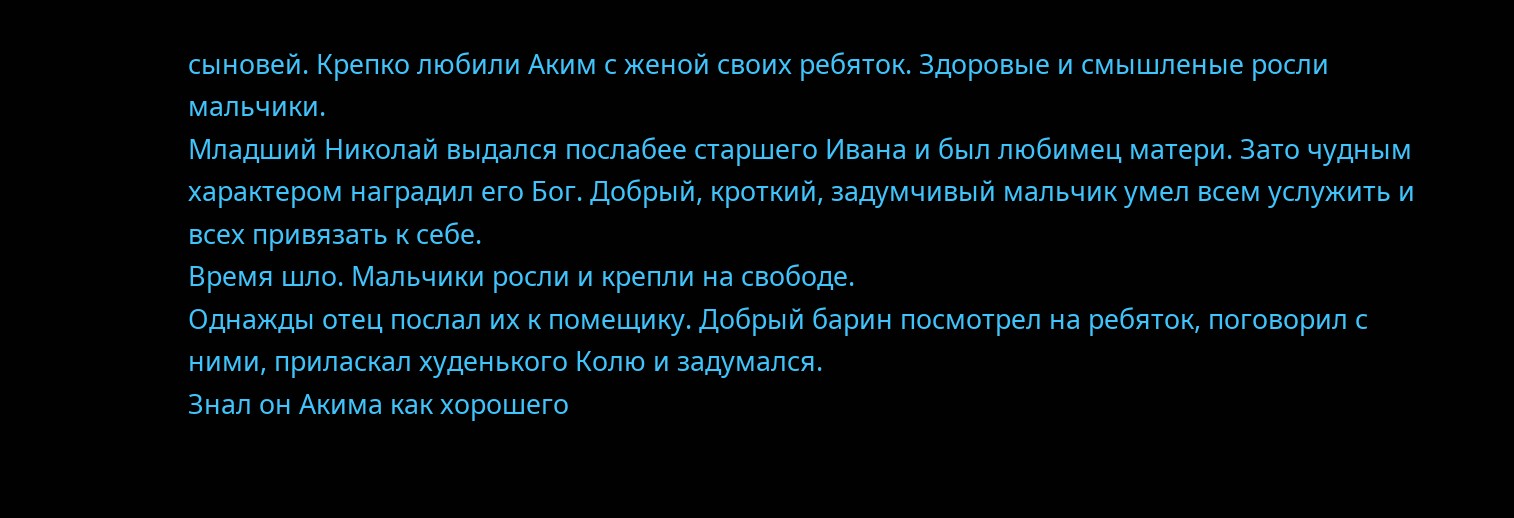сыновей. Крепко любили Аким с женой своих ребяток. Здоровые и смышленые росли мальчики.
Младший Николай выдался послабее старшего Ивана и был любимец матери. Зато чудным характером наградил его Бог. Добрый, кроткий, задумчивый мальчик умел всем услужить и всех привязать к себе.
Время шло. Мальчики росли и крепли на свободе.
Однажды отец послал их к помещику. Добрый барин посмотрел на ребяток, поговорил с ними, приласкал худенького Колю и задумался.
Знал он Акима как хорошего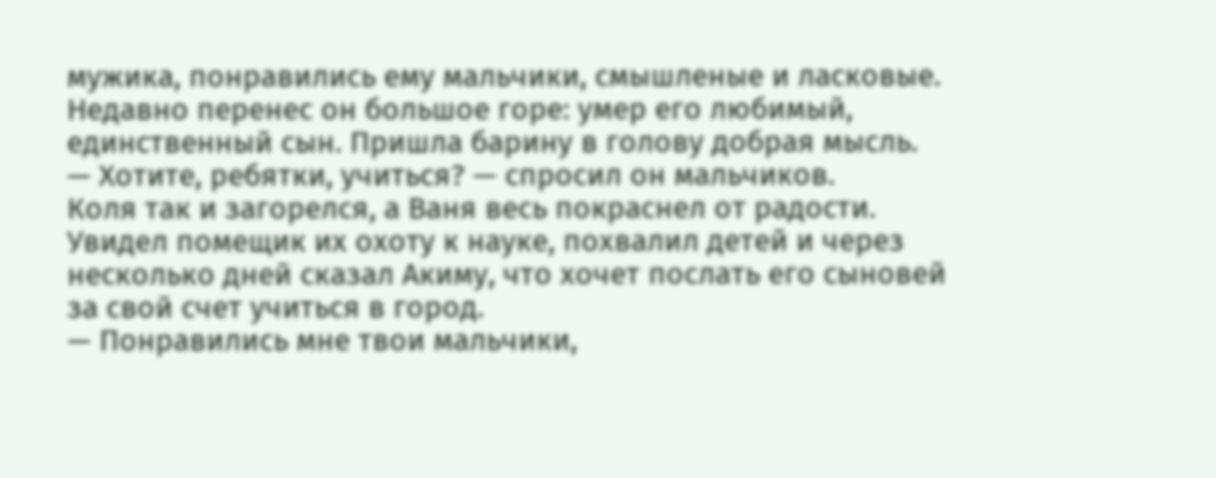мужика, понравились ему мальчики, смышленые и ласковые. Недавно перенес он большое горе: умер его любимый, единственный сын. Пришла барину в голову добрая мысль.
— Хотите, ребятки, учиться? — спросил он мальчиков.
Коля так и загорелся, а Ваня весь покраснел от радости.
Увидел помещик их охоту к науке, похвалил детей и через несколько дней сказал Акиму, что хочет послать его сыновей за свой счет учиться в город.
— Понравились мне твои мальчики,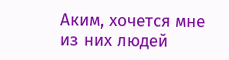Аким, хочется мне из них людей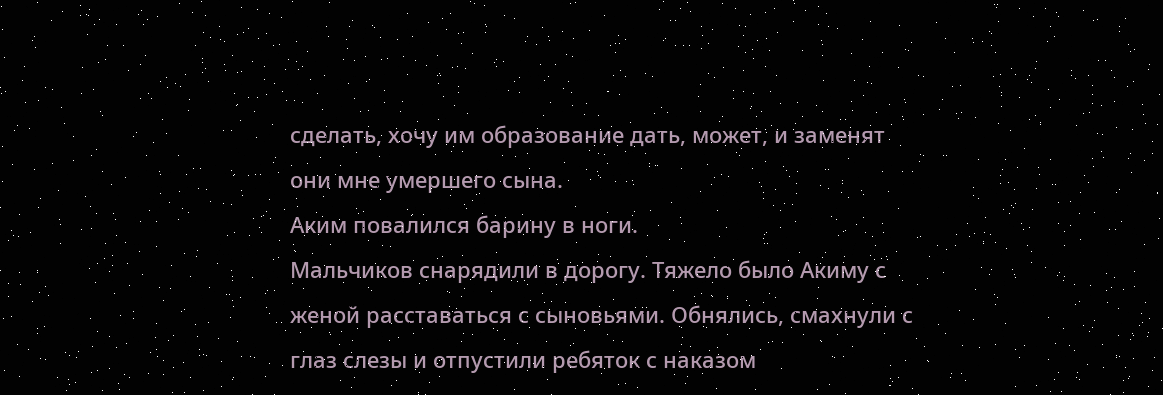сделать, хочу им образование дать, может, и заменят они мне умершего сына.
Аким повалился барину в ноги.
Мальчиков снарядили в дорогу. Тяжело было Акиму с женой расставаться с сыновьями. Обнялись, смахнули с глаз слезы и отпустили ребяток с наказом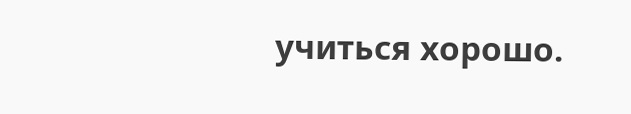учиться хорошо.